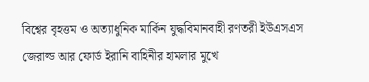বিশ্বের বৃহত্তম ও অত্যাধুনিক মার্কিন যুদ্ধবিমানবাহী রণতরী ইউএসএস জেরাল্ড আর ফোর্ড ইরানি বাহিনীর হামলার মুখে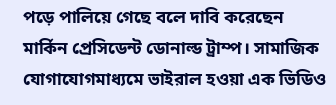পড়ে পালিয়ে গেছে বলে দাবি করেছেন মার্কিন প্রেসিডেন্ট ডোনাল্ড ট্রাম্প। সামাজিক যোগাযোগমাধ্যমে ভাইরাল হওয়া এক ভিডিও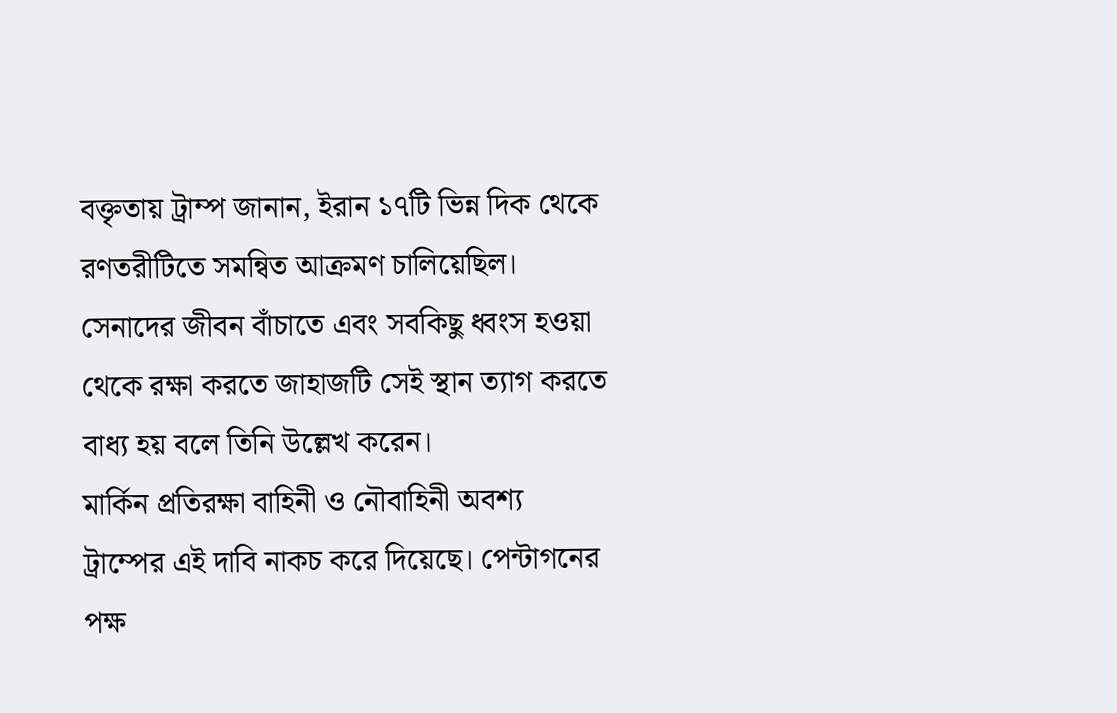বক্তৃতায় ট্রাম্প জানান, ইরান ১৭টি ভিন্ন দিক থেকে রণতরীটিতে সমন্বিত আক্রমণ চালিয়েছিল। সেনাদের জীবন বাঁচাতে এবং সবকিছু ধ্বংস হওয়া থেকে রক্ষা করতে জাহাজটি সেই স্থান ত্যাগ করতে বাধ্য হয় বলে তিনি উল্লেখ করেন।
মার্কিন প্রতিরক্ষা বাহিনী ও নৌবাহিনী অবশ্য ট্রাম্পের এই দাবি নাকচ করে দিয়েছে। পেন্টাগনের পক্ষ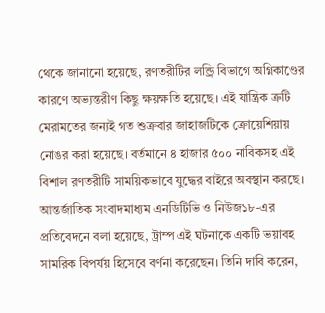থেকে জানানো হয়েছে, রণতরীটির লন্ড্রি বিভাগে অগ্নিকাণ্ডের কারণে অভ্যন্তরীণ কিছু ক্ষয়ক্ষতি হয়েছে। এই যান্ত্রিক ত্রুটি মেরামতের জন্যই গত শুক্রবার জাহাজটিকে ক্রোয়েশিয়ায় নোঙর করা হয়েছে। বর্তমানে ৪ হাজার ৫০০ নাবিকসহ এই বিশাল রণতরীটি সাময়িকভাবে যুদ্ধের বাইরে অবস্থান করছে।
আন্তর্জাতিক সংবাদমাধ্যম এনডিটিভি ও নিউজ১৮-এর প্রতিবেদনে বলা হয়েছে, ট্রাম্প এই ঘটনাকে একটি ভয়াবহ সামরিক বিপর্যয় হিসেবে বর্ণনা করেছেন। তিনি দাবি করেন,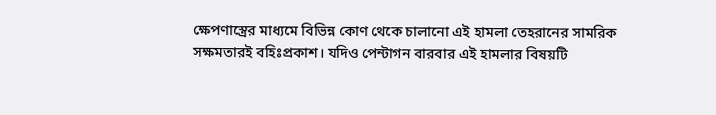ক্ষেপণাস্ত্রের মাধ্যমে বিভিন্ন কোণ থেকে চালানো এই হামলা তেহরানের সামরিক সক্ষমতারই বহিঃপ্রকাশ। যদিও পেন্টাগন বারবার এই হামলার বিষয়টি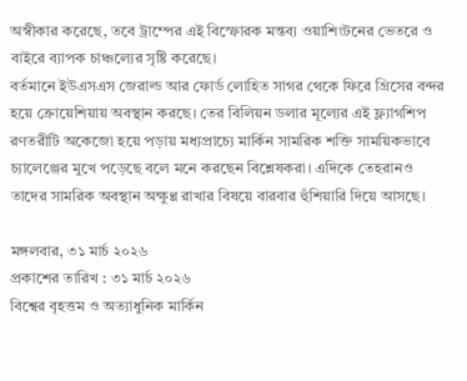অস্বীকার করেছে, তবে ট্রাম্পের এই বিস্ফোরক মন্তব্য ওয়াশিংটনের ভেতরে ও বাইরে ব্যাপক চাঞ্চল্যের সৃষ্টি করেছে।
বর্তমানে ইউএসএস জেরাল্ড আর ফোর্ড লোহিত সাগর থেকে ফিরে গ্রিসের বন্দর হয়ে ক্রোয়েশিয়ায় অবস্থান করছে। তের বিলিয়ন ডলার মূল্যের এই ফ্ল্যাগশিপ রণতরীটি অকেজো হয়ে পড়ায় মধ্যপ্রাচ্যে মার্কিন সামরিক শক্তি সাময়িকভাবে চ্যালেঞ্জের মুখে পড়েছে বলে মনে করছেন বিশ্লেষকরা। এদিকে তেহরানও তাদের সামরিক অবস্থান অক্ষুণ্ণ রাখার বিষয়ে বারবার হুঁশিয়ারি দিয়ে আসছে।

মঙ্গলবার, ৩১ মার্চ ২০২৬
প্রকাশের তারিখ : ৩১ মার্চ ২০২৬
বিশ্বের বৃহত্তম ও অত্যাধুনিক মার্কিন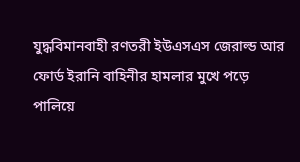যুদ্ধবিমানবাহী রণতরী ইউএসএস জেরাল্ড আর ফোর্ড ইরানি বাহিনীর হামলার মুখে পড়ে পালিয়ে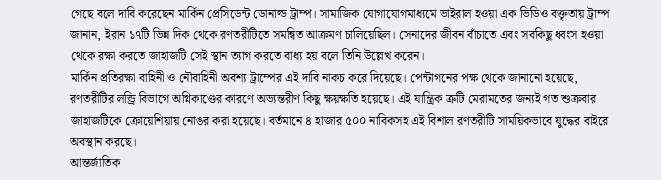গেছে বলে দাবি করেছেন মার্কিন প্রেসিডেন্ট ডোনাল্ড ট্রাম্প। সামাজিক যোগাযোগমাধ্যমে ভাইরাল হওয়া এক ভিডিও বক্তৃতায় ট্রাম্প জানান, ইরান ১৭টি ভিন্ন দিক থেকে রণতরীটিতে সমন্বিত আক্রমণ চালিয়েছিল। সেনাদের জীবন বাঁচাতে এবং সবকিছু ধ্বংস হওয়া থেকে রক্ষা করতে জাহাজটি সেই স্থান ত্যাগ করতে বাধ্য হয় বলে তিনি উল্লেখ করেন।
মার্কিন প্রতিরক্ষা বাহিনী ও নৌবাহিনী অবশ্য ট্রাম্পের এই দাবি নাকচ করে দিয়েছে। পেন্টাগনের পক্ষ থেকে জানানো হয়েছে, রণতরীটির লন্ড্রি বিভাগে অগ্নিকাণ্ডের কারণে অভ্যন্তরীণ কিছু ক্ষয়ক্ষতি হয়েছে। এই যান্ত্রিক ত্রুটি মেরামতের জন্যই গত শুক্রবার জাহাজটিকে ক্রোয়েশিয়ায় নোঙর করা হয়েছে। বর্তমানে ৪ হাজার ৫০০ নাবিকসহ এই বিশাল রণতরীটি সাময়িকভাবে যুদ্ধের বাইরে অবস্থান করছে।
আন্তর্জাতিক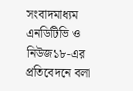সংবাদমাধ্যম এনডিটিভি ও নিউজ১৮-এর প্রতিবেদনে বলা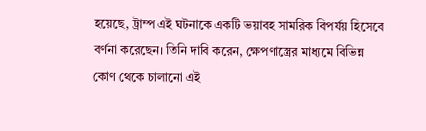হয়েছে, ট্রাম্প এই ঘটনাকে একটি ভয়াবহ সামরিক বিপর্যয় হিসেবে বর্ণনা করেছেন। তিনি দাবি করেন, ক্ষেপণাস্ত্রের মাধ্যমে বিভিন্ন কোণ থেকে চালানো এই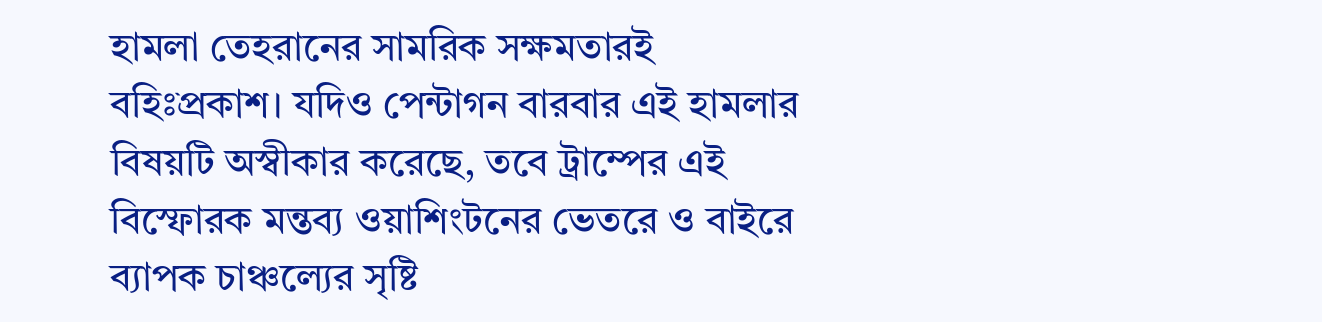হামলা তেহরানের সামরিক সক্ষমতারই বহিঃপ্রকাশ। যদিও পেন্টাগন বারবার এই হামলার বিষয়টি অস্বীকার করেছে, তবে ট্রাম্পের এই বিস্ফোরক মন্তব্য ওয়াশিংটনের ভেতরে ও বাইরে ব্যাপক চাঞ্চল্যের সৃষ্টি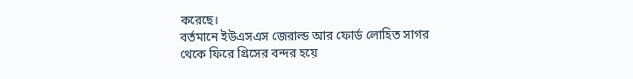করেছে।
বর্তমানে ইউএসএস জেরাল্ড আর ফোর্ড লোহিত সাগর থেকে ফিরে গ্রিসের বন্দর হয়ে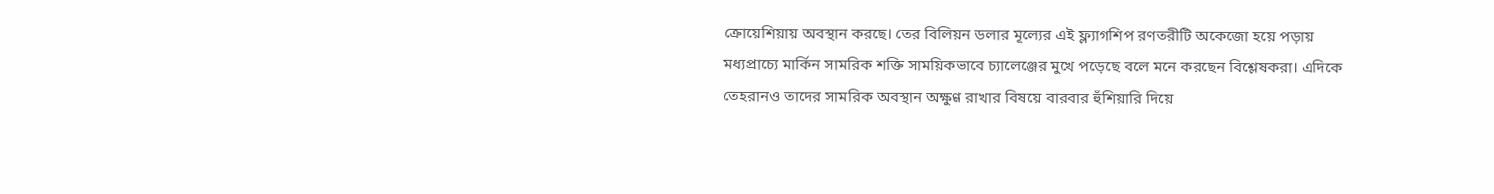ক্রোয়েশিয়ায় অবস্থান করছে। তের বিলিয়ন ডলার মূল্যের এই ফ্ল্যাগশিপ রণতরীটি অকেজো হয়ে পড়ায় মধ্যপ্রাচ্যে মার্কিন সামরিক শক্তি সাময়িকভাবে চ্যালেঞ্জের মুখে পড়েছে বলে মনে করছেন বিশ্লেষকরা। এদিকে তেহরানও তাদের সামরিক অবস্থান অক্ষুণ্ণ রাখার বিষয়ে বারবার হুঁশিয়ারি দিয়ে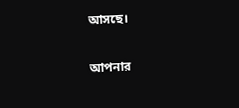আসছে।

আপনার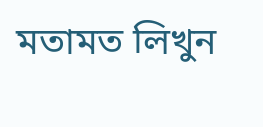মতামত লিখুন